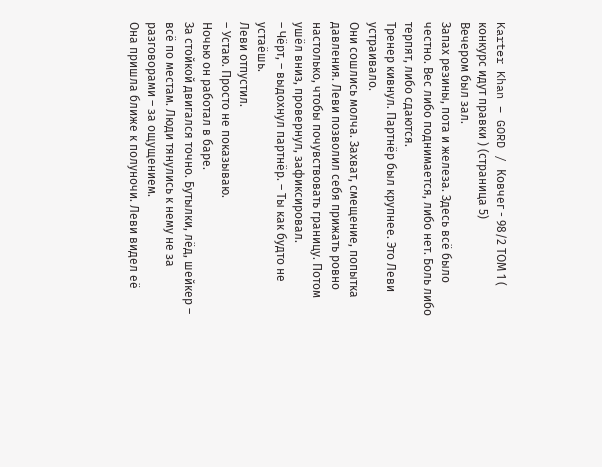Karter Khan – GORD / Ковчег - 98/2 ТОМ 1 ( конкурс идут правки ) (страница 5)
Вечером был зал.
Запах резины, пота и железа. Здесь всё было честно. Вес либо поднимается, либо нет. Боль либо терпят, либо сдаются.
Тренер кивнул. Партнёр был крупнее. Это Леви устраивало.
Они сошлись молча. Захват, смещение, попытка давления. Леви позволил себя прижать ровно настолько, чтобы почувствовать границу. Потом ушёл вниз, провернул, зафиксировал.
– Чёрт, – выдохнул партнёр. – Ты как будто не устаёшь.
Леви отпустил.
– Устаю. Просто не показываю.
Ночью он работал в баре.
За стойкой двигался точно. Бутылки, лёд, шейкер – всё по местам. Люди тянулись к нему не за разговорами – за ощущением.
Она пришла ближе к полуночи. Леви видел её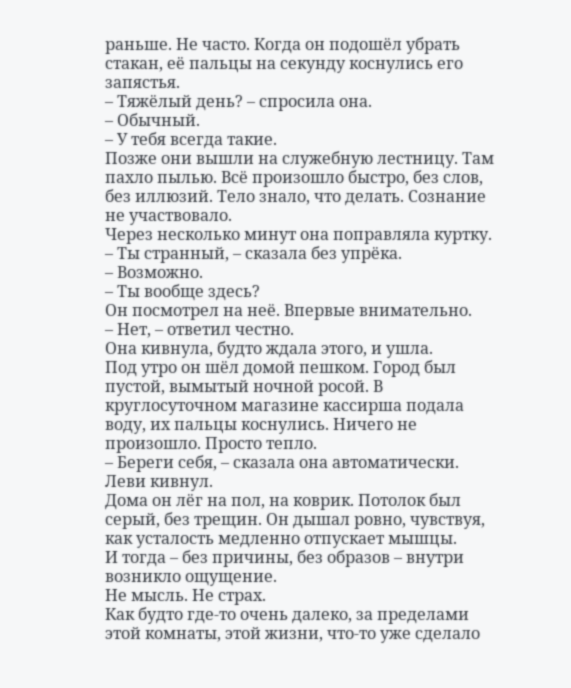раньше. Не часто. Когда он подошёл убрать стакан, её пальцы на секунду коснулись его запястья.
– Тяжёлый день? – спросила она.
– Обычный.
– У тебя всегда такие.
Позже они вышли на служебную лестницу. Там пахло пылью. Всё произошло быстро, без слов, без иллюзий. Тело знало, что делать. Сознание не участвовало.
Через несколько минут она поправляла куртку.
– Ты странный, – сказала без упрёка.
– Возможно.
– Ты вообще здесь?
Он посмотрел на неё. Впервые внимательно.
– Нет, – ответил честно.
Она кивнула, будто ждала этого, и ушла.
Под утро он шёл домой пешком. Город был пустой, вымытый ночной росой. В круглосуточном магазине кассирша подала воду, их пальцы коснулись. Ничего не произошло. Просто тепло.
– Береги себя, – сказала она автоматически.
Леви кивнул.
Дома он лёг на пол, на коврик. Потолок был серый, без трещин. Он дышал ровно, чувствуя, как усталость медленно отпускает мышцы.
И тогда – без причины, без образов – внутри возникло ощущение.
Не мысль. Не страх.
Как будто где-то очень далеко, за пределами этой комнаты, этой жизни, что-то уже сделало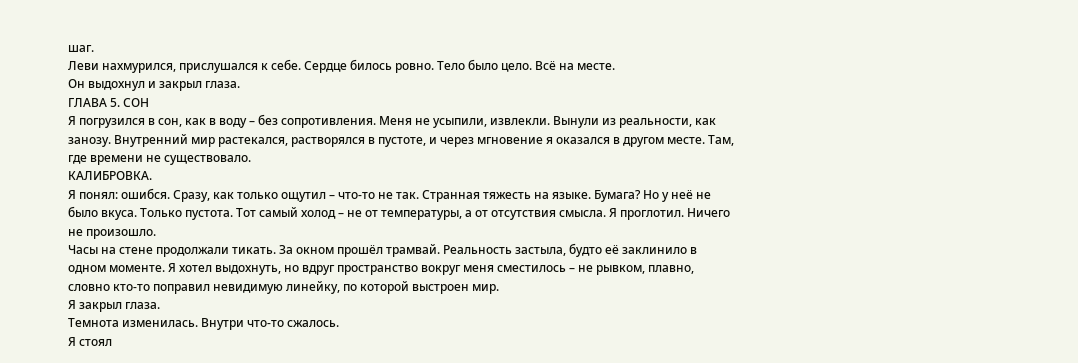шаг.
Леви нахмурился, прислушался к себе. Сердце билось ровно. Тело было цело. Всё на месте.
Он выдохнул и закрыл глаза.
ГЛАВА 5. СОН
Я погрузился в сон, как в воду – без сопротивления. Меня не усыпили, извлекли. Вынули из реальности, как занозу. Внутренний мир растекался, растворялся в пустоте, и через мгновение я оказался в другом месте. Там, где времени не существовало.
КАЛИБРОВКА.
Я понял: ошибся. Сразу, как только ощутил – что-то не так. Странная тяжесть на языке. Бумага? Но у неё не было вкуса. Только пустота. Тот самый холод – не от температуры, а от отсутствия смысла. Я проглотил. Ничего не произошло.
Часы на стене продолжали тикать. За окном прошёл трамвай. Реальность застыла, будто её заклинило в одном моменте. Я хотел выдохнуть, но вдруг пространство вокруг меня сместилось – не рывком, плавно, словно кто-то поправил невидимую линейку, по которой выстроен мир.
Я закрыл глаза.
Темнота изменилась. Внутри что-то сжалось.
Я стоял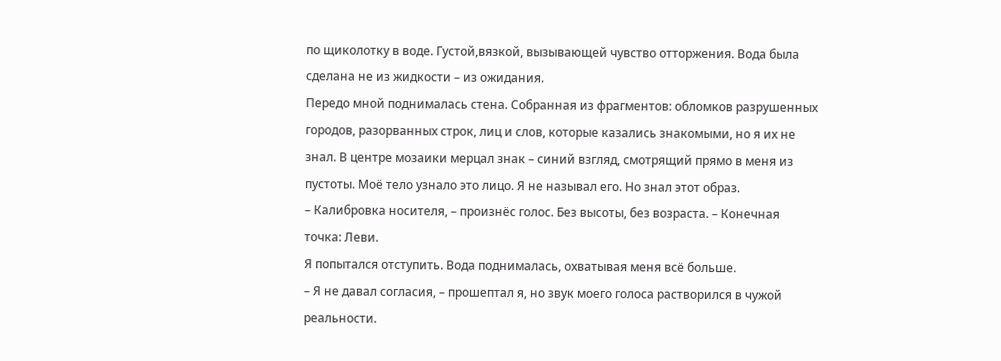по щиколотку в воде. Густой,вязкой, вызывающей чувство отторжения. Вода была сделана не из жидкости – из ожидания.
Передо мной поднималась стена. Собранная из фрагментов: обломков разрушенных городов, разорванных строк, лиц и слов, которые казались знакомыми, но я их не знал. В центре мозаики мерцал знак – синий взгляд, смотрящий прямо в меня из пустоты. Моё тело узнало это лицо. Я не называл его. Но знал этот образ.
– Калибровка носителя, – произнёс голос. Без высоты, без возраста. – Конечная точка: Леви.
Я попытался отступить. Вода поднималась, охватывая меня всё больше.
– Я не давал согласия, – прошептал я, но звук моего голоса растворился в чужой реальности.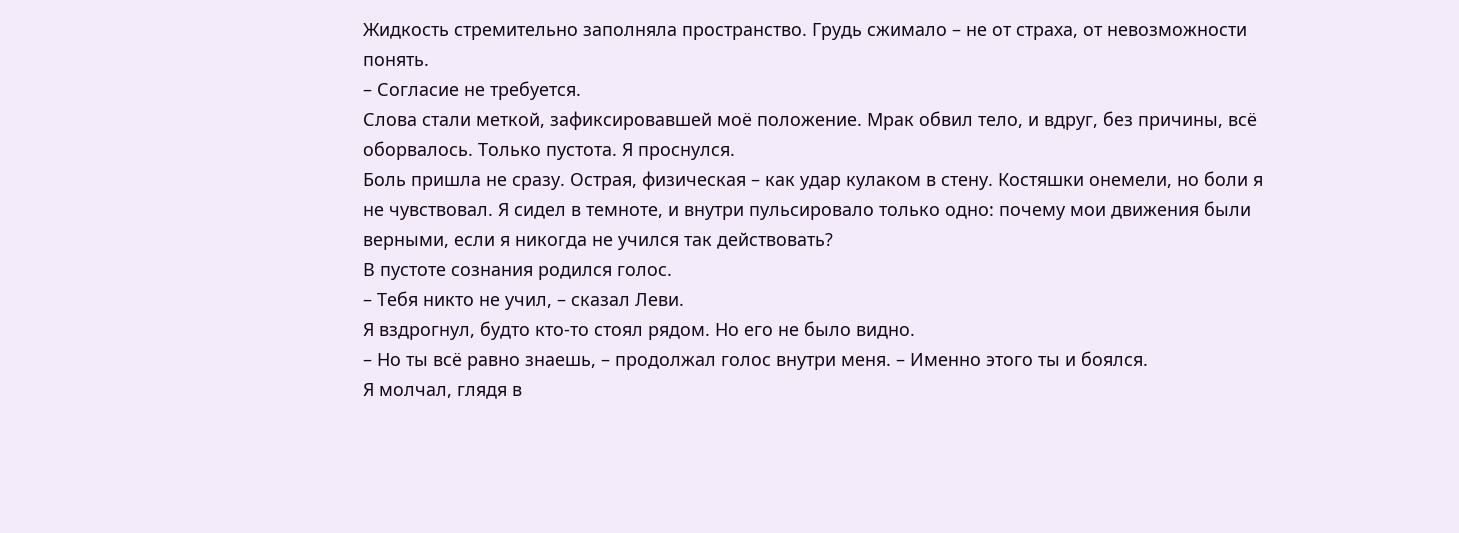Жидкость стремительно заполняла пространство. Грудь сжимало – не от страха, от невозможности понять.
– Согласие не требуется.
Слова стали меткой, зафиксировавшей моё положение. Мрак обвил тело, и вдруг, без причины, всё оборвалось. Только пустота. Я проснулся.
Боль пришла не сразу. Острая, физическая – как удар кулаком в стену. Костяшки онемели, но боли я не чувствовал. Я сидел в темноте, и внутри пульсировало только одно: почему мои движения были верными, если я никогда не учился так действовать?
В пустоте сознания родился голос.
– Тебя никто не учил, – сказал Леви.
Я вздрогнул, будто кто-то стоял рядом. Но его не было видно.
– Но ты всё равно знаешь, – продолжал голос внутри меня. – Именно этого ты и боялся.
Я молчал, глядя в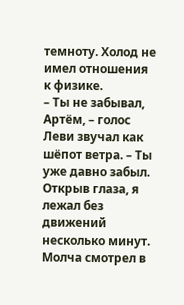темноту. Холод не имел отношения к физике.
– Ты не забывал, Артём, – голос Леви звучал как шёпот ветра. – Ты уже давно забыл.
Открыв глаза, я лежал без движений несколько минут. Молча смотрел в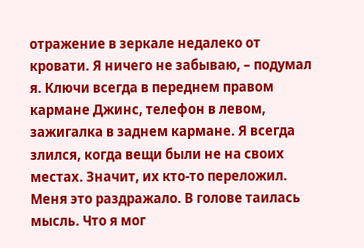отражение в зеркале недалеко от кровати. Я ничего не забываю, – подумал я. Ключи всегда в переднем правом кармане Джинс, телефон в левом, зажигалка в заднем кармане. Я всегда злился, когда вещи были не на своих местах. Значит, их кто-то переложил. Меня это раздражало. В голове таилась мысль. Что я мог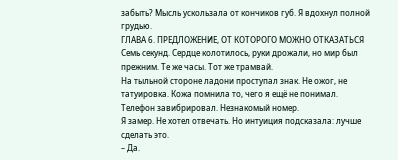забыть? Мысль ускользала от кончиков губ. Я вдохнул полной грудью.
ГЛАВА 6. ПРЕДЛОЖЕНИЕ, ОТ КОТОРОГО МОЖНО ОТКАЗАТЬСЯ
Семь секунд. Сердце колотилось, руки дрожали, но мир был прежним. Те же часы. Тот же трамвай.
На тыльной стороне ладони проступал знак. Не ожог, не татуировка. Кожа помнила то, чего я ещё не понимал.
Телефон завибрировал. Незнакомый номер.
Я замер. Не хотел отвечать. Но интуиция подсказала: лучше сделать это.
– Да.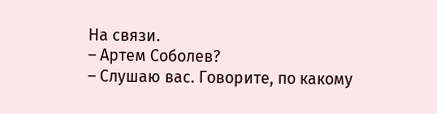На связи.
– Артем Соболев?
– Слушаю вас. Говорите, по какому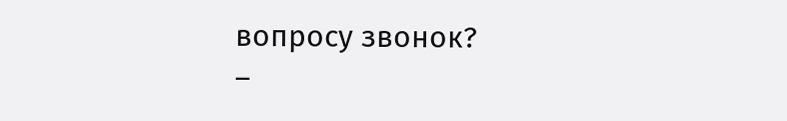вопросу звонок?
–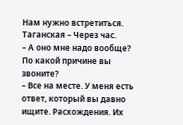Нам нужно встретиться. Таганская – Через час.
– А оно мне надо вообще? По какой причине вы звоните?
– Все на месте. У меня есть ответ, который вы давно ищите. Расхождения. Их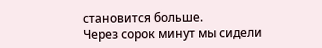становится больше.
Через сорок минут мы сидели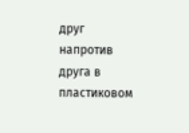друг напротив друга в пластиковом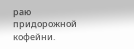раю придорожной кофейни.